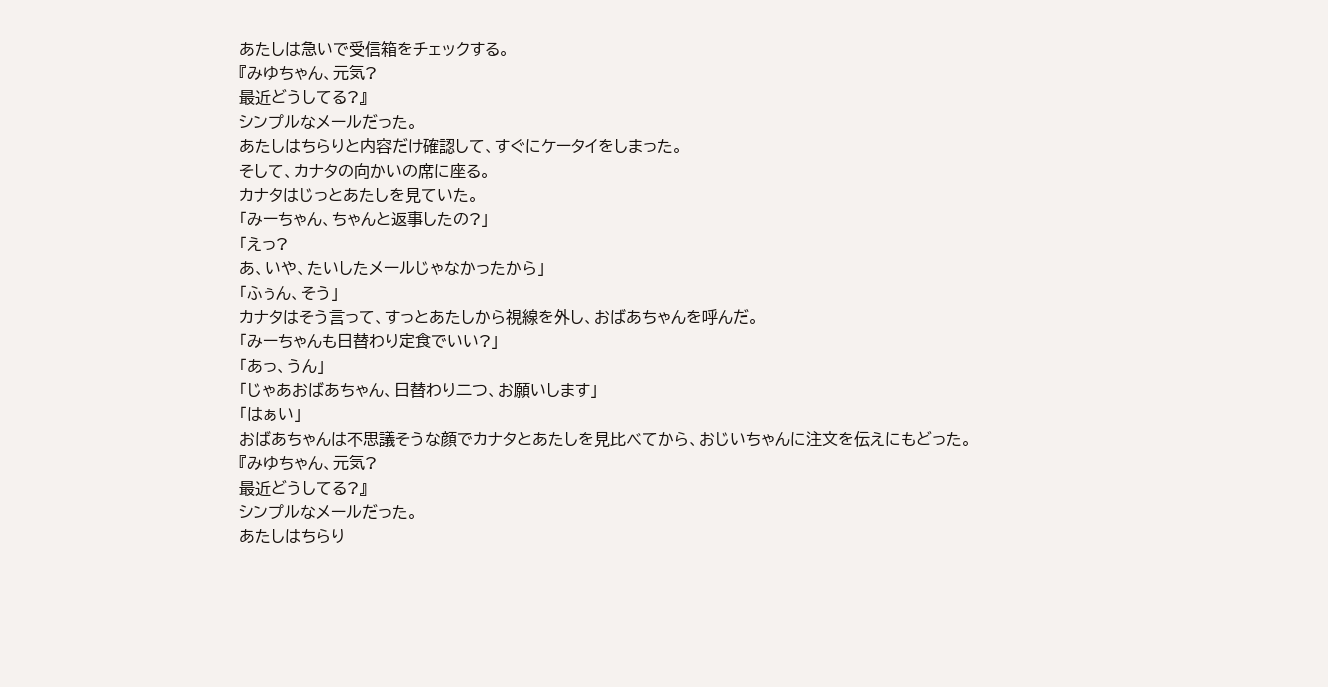あたしは急いで受信箱をチェックする。
『みゆちゃん、元気?
最近どうしてる?』
シンプルなメールだった。
あたしはちらりと内容だけ確認して、すぐにケータイをしまった。
そして、カナタの向かいの席に座る。
カナタはじっとあたしを見ていた。
「みーちゃん、ちゃんと返事したの?」
「えっ?
あ、いや、たいしたメールじゃなかったから」
「ふぅん、そう」
カナタはそう言って、すっとあたしから視線を外し、おばあちゃんを呼んだ。
「みーちゃんも日替わり定食でいい?」
「あっ、うん」
「じゃあおばあちゃん、日替わり二つ、お願いします」
「はぁい」
おばあちゃんは不思議そうな顔でカナタとあたしを見比べてから、おじいちゃんに注文を伝えにもどった。
『みゆちゃん、元気?
最近どうしてる?』
シンプルなメールだった。
あたしはちらり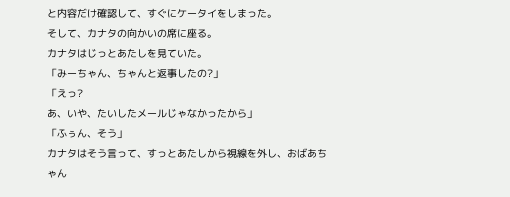と内容だけ確認して、すぐにケータイをしまった。
そして、カナタの向かいの席に座る。
カナタはじっとあたしを見ていた。
「みーちゃん、ちゃんと返事したの?」
「えっ?
あ、いや、たいしたメールじゃなかったから」
「ふぅん、そう」
カナタはそう言って、すっとあたしから視線を外し、おばあちゃん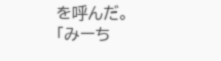を呼んだ。
「みーち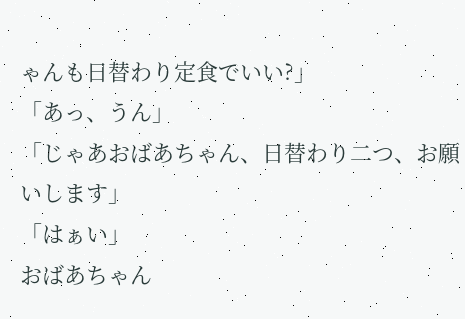ゃんも日替わり定食でいい?」
「あっ、うん」
「じゃあおばあちゃん、日替わり二つ、お願いします」
「はぁい」
おばあちゃん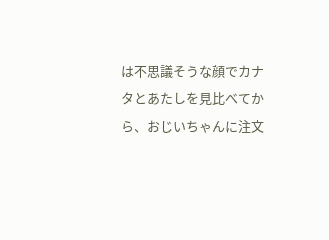は不思議そうな顔でカナタとあたしを見比べてから、おじいちゃんに注文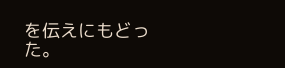を伝えにもどった。